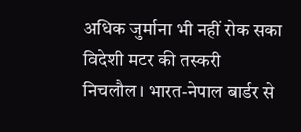अधिक जुर्माना भी नहीं रोक सका विदेशी मटर की तस्करी
निचलौल। भारत-नेपाल बार्डर से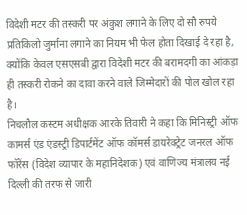विदेशी मटर की तस्करी पर अंकुश लगाने के लिए दो सौ रुपये प्रतिकिलो जुर्माना लगाने का नियम भी फेल होता दिखाई दे रहा है, क्योंकि केवल एसएसबी द्वारा विदेशी मटर की बरामदगी का आंकड़ा ही तस्करी रोकने का दावा करने वाले जिम्मेदारों की पोल खोल रहा है।
निचलौल कस्टम अधीक्षक आरके तिवारी ने कहा कि मिनिस्ट्री ऑफ कामर्स एंड एंडस्ट्री डिपार्टमेंट ऑफ कॉमर्स डायरेक्ट्रेट जनरल ऑफ फॉरेंस (विदेश व्यापार के महानिदेशक) एवं वाणिज्य मंत्रालय नई दिल्ली की तरफ से जारी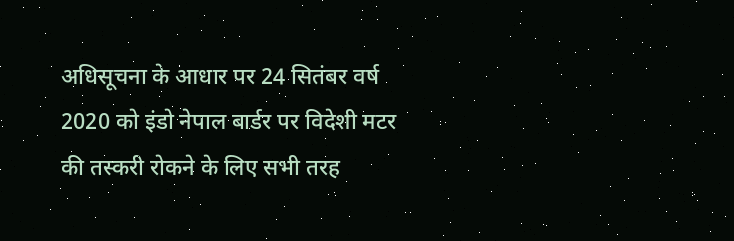अधिसूचना के आधार पर 24 सितंबर वर्ष 2020 को इंडो नेपाल बार्डर पर विदेशी मटर की तस्करी रोकने के लिए सभी तरह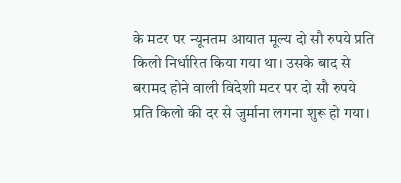के मटर पर न्यूनतम आयात मूल्य दो सौ रुपये प्रति किलो निर्धारित किया गया था। उसके बाद से बरामद होने वाली विदेशी मटर पर दो सौ रुपये प्रति किलो की दर से जुर्माना लगना शुरू हो गया।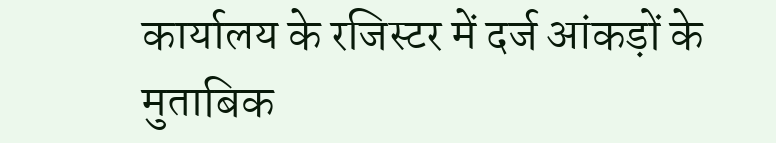कार्यालय के रजिस्टर में दर्ज आंकड़ों के मुताबिक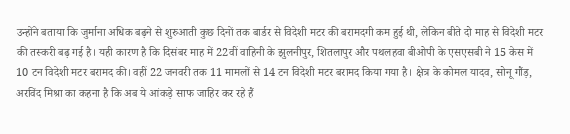उन्होंने बताया कि जुर्माना अधिक बढ़ने से शुरुआती कुछ दिनों तक बार्डर से विदेशी मटर की बरामदगी कम हुई थी, लेकिन बीते दो माह से विदेशी मटर की तस्करी बढ़ गई है। यही कारण है कि दिसंबर माह में 22वीं वाहिनी के झुलनीपुर, शितलापुर और पथलहवा बीओपी के एसएसबी ने 15 केस में 10 टन विदेशी मटर बरामद की। वहीं 22 जनवरी तक 11 मामलों से 14 टन विदेशी मटर बरामद किया गया है। क्षेत्र के कोमल यादव, सोनू गौंड़, अरविंद मिश्रा का कहना है कि अब ये आंकड़े साफ जाहिर कर रहे हैं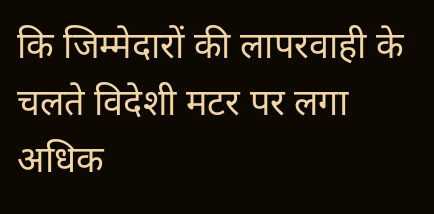कि जिम्मेदारों की लापरवाही के चलते विदेशी मटर पर लगा अधिक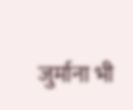जुर्माना भी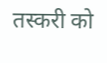तस्करी को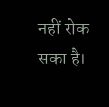नहीं रोक सका है।